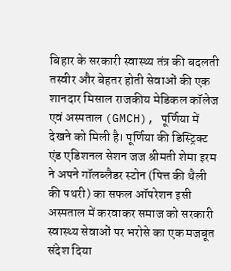बिहार के सरकारी स्वास्थ्य तंत्र की बदलती तस्वीर और बेहतर होती सेवाओं की एक शानदार मिसाल राजकीय मेडिकल कॉलेज एवं अस्पताल (GMCH), पूर्णिया में देखने को मिली है। पूर्णिया की डिस्ट्रिक्ट एंड एडिशनल सेशन जज श्रीमती शेमा इरम ने अपने गॉलब्लैडर स्टोन (पित्त की थैली की पथरी) का सफल ऑपरेशन इसी अस्पताल में करवाकर समाज को सरकारी स्वास्थ्य सेवाओं पर भरोसे का एक मजबूत संदेश दिया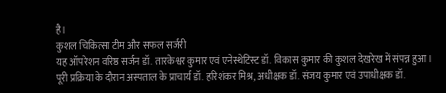है।
कुशल चिकित्सा टीम और सफल सर्जरी
यह ऑपरेशन वरिष्ठ सर्जन डॉ. तारकेश्वर कुमार एवं एनेस्थेटिस्ट डॉ. विकास कुमार की कुशल देखरेख में संपन्न हुआ। पूरी प्रक्रिया के दौरान अस्पताल के प्राचार्य डॉ. हरिशंकर मिश्र, अधीक्षक डॉ. संजय कुमार एवं उपाधीक्षक डॉ.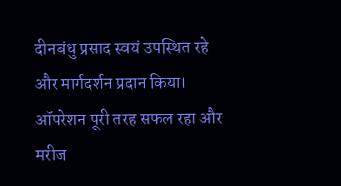दीनबंधु प्रसाद स्वयं उपस्थित रहे और मार्गदर्शन प्रदान किया। ऑपरेशन पूरी तरह सफल रहा और मरीज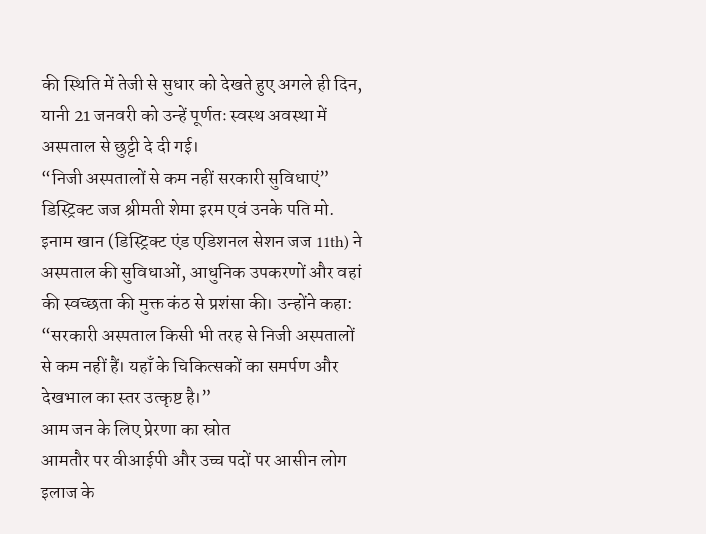की स्थिति में तेजी से सुधार को देखते हुए अगले ही दिन, यानी 21 जनवरी को उन्हें पूर्णतः स्वस्थ अवस्था में अस्पताल से छुट्टी दे दी गई।
“निजी अस्पतालों से कम नहीं सरकारी सुविधाएं”
डिस्ट्रिक्ट जज श्रीमती शेमा इरम एवं उनके पति मो. इनाम खान (डिस्ट्रिक्ट एंड एडिशनल सेशन जज 11th) ने अस्पताल की सुविधाओं, आधुनिक उपकरणों और वहां की स्वच्छता की मुक्त कंठ से प्रशंसा की। उन्होंने कहा:
“सरकारी अस्पताल किसी भी तरह से निजी अस्पतालों से कम नहीं हैं। यहाँ के चिकित्सकों का समर्पण और देखभाल का स्तर उत्कृष्ट है।”
आम जन के लिए प्रेरणा का स्रोत
आमतौर पर वीआईपी और उच्च पदों पर आसीन लोग इलाज के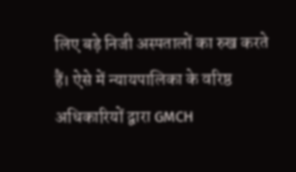लिए बड़े निजी अस्पतालों का रुख करते हैं। ऐसे में न्यायपालिका के वरिष्ठ अधिकारियों द्वारा GMCH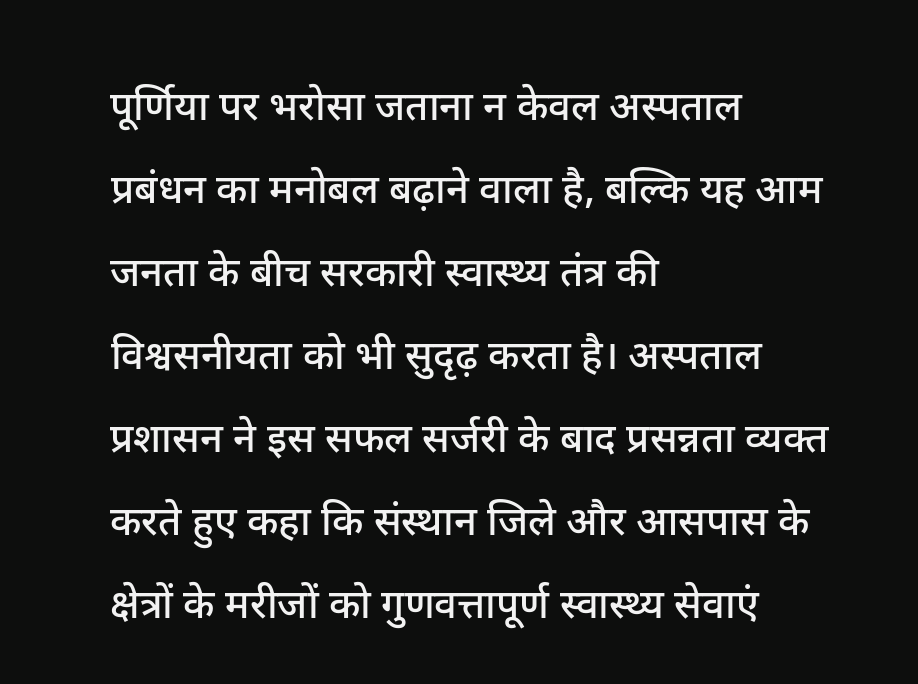पूर्णिया पर भरोसा जताना न केवल अस्पताल प्रबंधन का मनोबल बढ़ाने वाला है, बल्कि यह आम जनता के बीच सरकारी स्वास्थ्य तंत्र की विश्वसनीयता को भी सुदृढ़ करता है। अस्पताल प्रशासन ने इस सफल सर्जरी के बाद प्रसन्नता व्यक्त करते हुए कहा कि संस्थान जिले और आसपास के क्षेत्रों के मरीजों को गुणवत्तापूर्ण स्वास्थ्य सेवाएं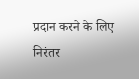प्रदान करने के लिए निरंतर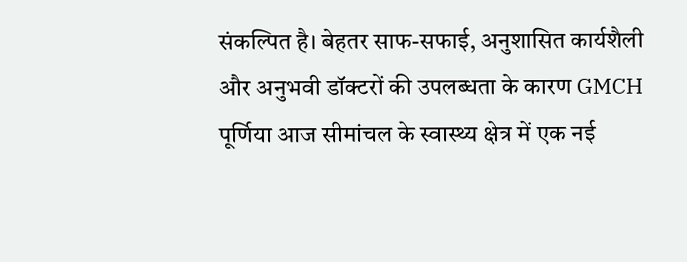संकल्पित है। बेहतर साफ-सफाई, अनुशासित कार्यशैली और अनुभवी डॉक्टरों की उपलब्धता के कारण GMCH पूर्णिया आज सीमांचल के स्वास्थ्य क्षेत्र में एक नई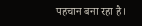पहचान बना रहा है।